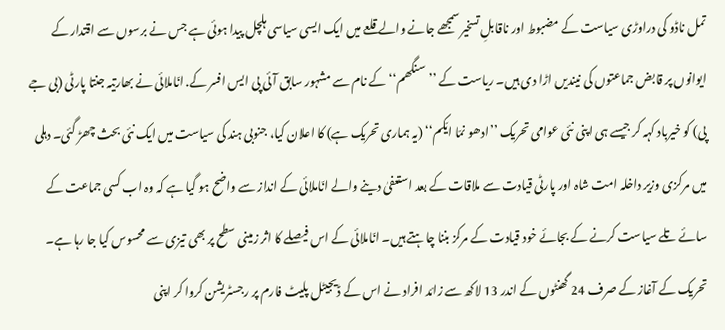تمل ناڈو کی دراوڑی سیاست کے مضبوط اور ناقابلِ تسخیر سمجھے جانے والے قلعے میں ایک ایسی سیاسی ہلچل پیدا ہوئی ہے جس نے برسوں سے اقتدار کے ایوانوں پر قابض جماعتوں کی نیندیں اڑا دی ہیں۔ ریاست کے ’’سنگھم‘‘ کے نام سے مشہور سابق آئی پی ایس افسر کے. انّاملائی نے بھارتیہ جنتا پارٹی (بی جے پی) کو خیرباد کہہ کر جیسے ہی اپنی نئی عوامی تحریک ’’ادھو نمّا ایّکم‘‘ (یہ ہماری تحریک ہے) کا اعلان کیا، جنوبی ہند کی سیاست میں ایک نئی بحث چھڑ گئی۔ دہلی میں مرکزی وزیر داخلہ امت شاہ اور پارٹی قیادت سے ملاقات کے بعد استعفیٰ دینے والے انّاملائی کے انداز سے واضح ہو گیا ہے کہ وہ اب کسی جماعت کے سائے تلے سیاست کرنے کے بجائے خود قیادت کے مرکز بننا چاہتے ہیں۔ انّاملائی کے اس فیصلے کا اثر زمینی سطح پر بھی تیزی سے محسوس کیا جا رہا ہے۔ تحریک کے آغاز کے صرف 24 گھنٹوں کے اندر 13 لاکھ سے زائد افراد نے اس کے ڈیجیٹل پلیٹ فارم پر رجسٹریشن کروا کر اپنی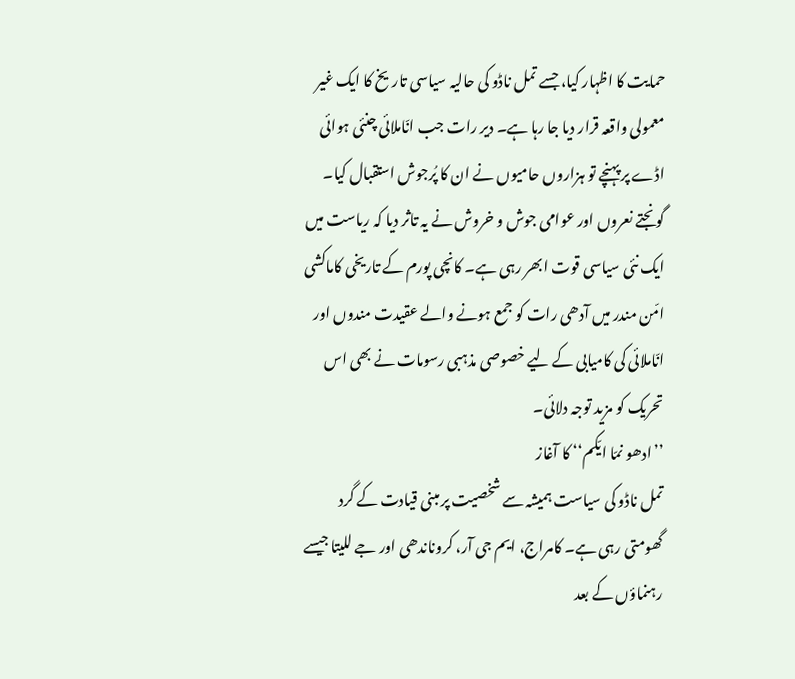حمایت کا اظہار کیا، جسے تمل ناڈو کی حالیہ سیاسی تاریخ کا ایک غیر معمولی واقعہ قرار دیا جا رہا ہے۔ دیر رات جب انّاملائی چنئی ہوائی اڈے پر پہنچے تو ہزاروں حامیوں نے ان کا پُرجوش استقبال کیا۔ گونجتے نعروں اور عوامی جوش و خروش نے یہ تاثر دیا کہ ریاست میں ایک نئی سیاسی قوت ابھر رہی ہے۔ کانچی پورم کے تاریخی کاماکشی امّن مندر میں آدھی رات کو جمع ہونے والے عقیدت مندوں اور انّاملائی کی کامیابی کے لیے خصوصی مذہبی رسومات نے بھی اس تحریک کو مزید توجہ دلائی۔
’’ادھو نمّا ایّکم‘‘ کا آغاز
تمل ناڈو کی سیاست ہمیشہ سے شخصیت پر مبنی قیادت کے گرد گھومتی رہی ہے۔ کامراج، ایم جی آر، کروناندھی اور جے للیتا جیسے رہنماؤں کے بعد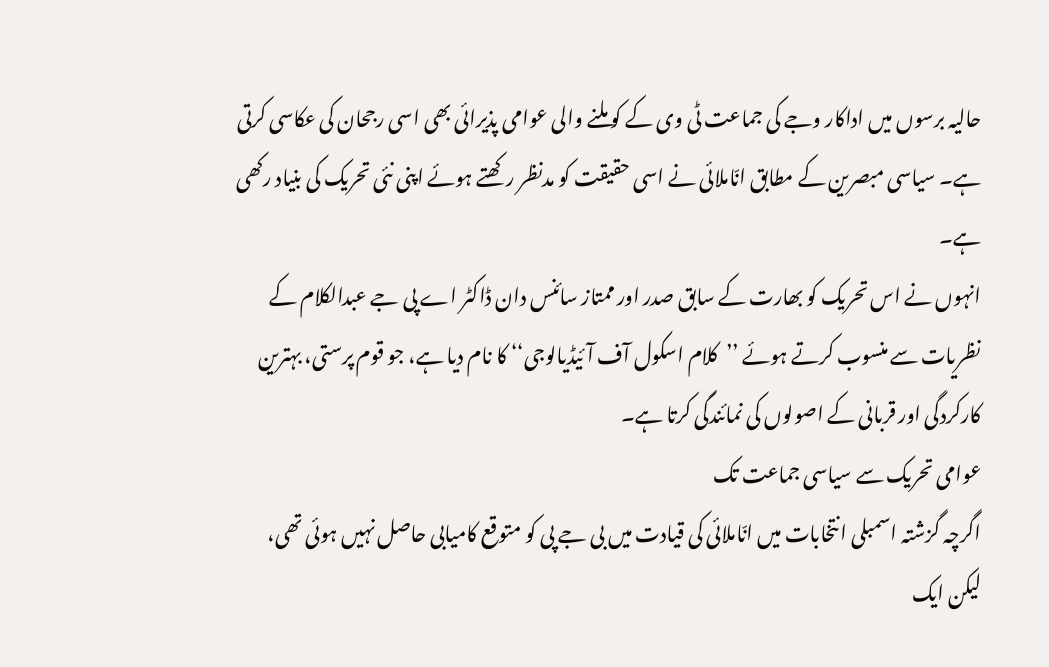حالیہ برسوں میں اداکار وجے کی جماعت ٹی وی کے کو ملنے والی عوامی پذیرائی بھی اسی رجحان کی عکاسی کرتی ہے۔ سیاسی مبصرین کے مطابق انّاملائی نے اسی حقیقت کو مدنظر رکھتے ہوئے اپنی نئی تحریک کی بنیاد رکھی ہے۔
انہوں نے اس تحریک کو بھارت کے سابق صدر اور ممتاز سائنس دان ڈاکٹر اے پی جے عبدالکلام کے نظریات سے منسوب کرتے ہوئے ’’کلام اسکول آف آئیڈیالوجی‘‘ کا نام دیا ہے، جو قوم پرستی، بہترین کارکردگی اور قربانی کے اصولوں کی نمائندگی کرتا ہے۔
عوامی تحریک سے سیاسی جماعت تک
اگرچہ گزشتہ اسمبلی انتخابات میں انّاملائی کی قیادت میں بی جے پی کو متوقع کامیابی حاصل نہیں ہوئی تھی، لیکن ایک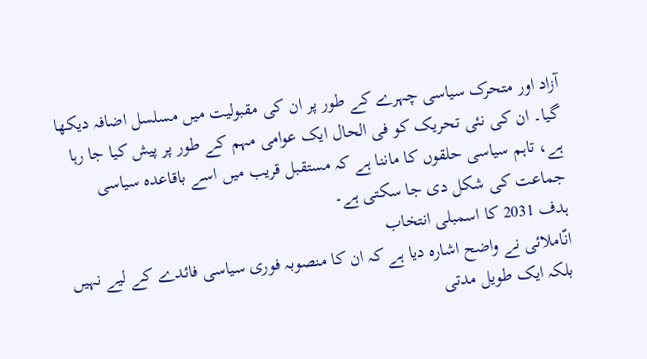آزاد اور متحرک سیاسی چہرے کے طور پر ان کی مقبولیت میں مسلسل اضافہ دیکھا گیا۔ ان کی نئی تحریک کو فی الحال ایک عوامی مہم کے طور پر پیش کیا جا رہا ہے، تاہم سیاسی حلقوں کا ماننا ہے کہ مستقبل قریب میں اسے باقاعدہ سیاسی جماعت کی شکل دی جا سکتی ہے۔
ہدف 2031 کا اسمبلی انتخاب
انّاملائی نے واضح اشارہ دیا ہے کہ ان کا منصوبہ فوری سیاسی فائدے کے لیے نہیں بلکہ ایک طویل مدتی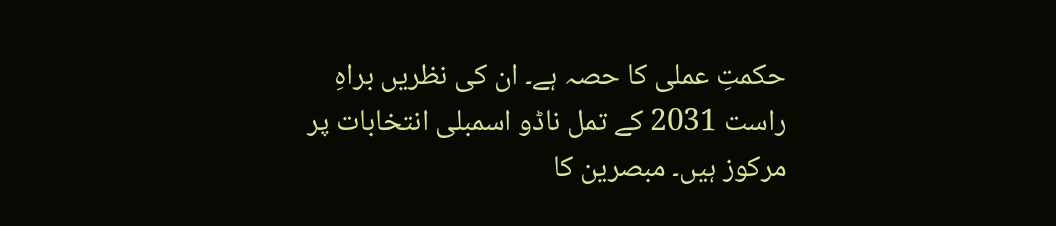حکمتِ عملی کا حصہ ہے۔ ان کی نظریں براہِ راست 2031 کے تمل ناڈو اسمبلی انتخابات پر مرکوز ہیں۔ مبصرین کا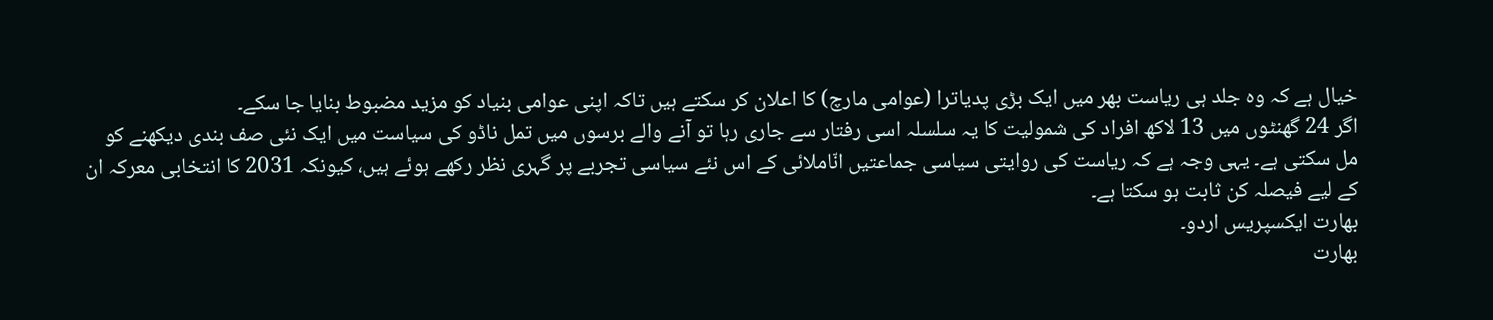خیال ہے کہ وہ جلد ہی ریاست بھر میں ایک بڑی پدیاترا (عوامی مارچ) کا اعلان کر سکتے ہیں تاکہ اپنی عوامی بنیاد کو مزید مضبوط بنایا جا سکے۔
اگر 24 گھنٹوں میں 13 لاکھ افراد کی شمولیت کا یہ سلسلہ اسی رفتار سے جاری رہا تو آنے والے برسوں میں تمل ناڈو کی سیاست میں ایک نئی صف بندی دیکھنے کو مل سکتی ہے۔ یہی وجہ ہے کہ ریاست کی روایتی سیاسی جماعتیں انّاملائی کے اس نئے سیاسی تجربے پر گہری نظر رکھے ہوئے ہیں، کیونکہ 2031 کا انتخابی معرکہ ان کے لیے فیصلہ کن ثابت ہو سکتا ہے۔
بھارت ایکسپریس اردو۔
بھارت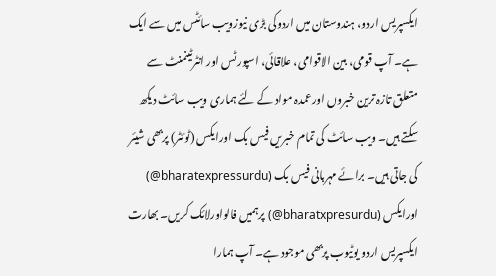ایکسپریس اردو، ہندوستان میں اردوکی بڑی نیوزویب سائٹس میں سے ایک ہے۔ آپ قومی، بین الاقوامی، علاقائی، اسپورٹس اور انٹرٹینمنٹ سے متعلق تازہ ترین خبروں اورعمدہ مواد کے لئے ہماری ویب سائٹ دیکھ سکتے ہیں۔ ویب سائٹ کی تمام خبریں فیس بک اورایکس (ٹوئٹر) پربھی شیئر کی جاتی ہیں۔ برائے مہربانی فیس بک (bharatexpressurdu@) اورایکس (bharatxpresurdu@) پرہمیں فالواورلائک کریں۔ بھارت ایکسپریس اردو یوٹیوب پربھی موجود ہے۔ آپ ہمارا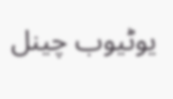یوٹیوب چینل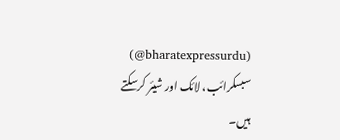(bharatexpressurdu@) سبسکرائب، لائک اور شیئر کرسکتے ہیں۔